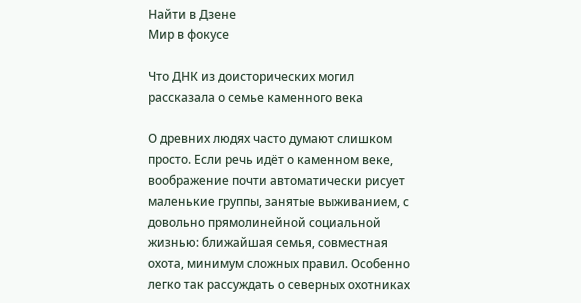Найти в Дзене
Мир в фокусе

Что ДНК из доисторических могил рассказала о семье каменного века

О древних людях часто думают слишком просто. Если речь идёт о каменном веке, воображение почти автоматически рисует маленькие группы, занятые выживанием, с довольно прямолинейной социальной жизнью: ближайшая семья, совместная охота, минимум сложных правил. Особенно легко так рассуждать о северных охотниках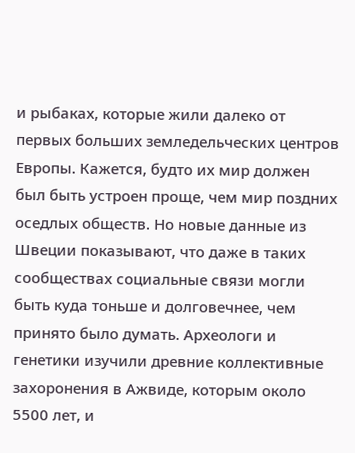и рыбаках, которые жили далеко от первых больших земледельческих центров Европы. Кажется, будто их мир должен был быть устроен проще, чем мир поздних оседлых обществ. Но новые данные из Швеции показывают, что даже в таких сообществах социальные связи могли быть куда тоньше и долговечнее, чем принято было думать. Археологи и генетики изучили древние коллективные захоронения в Ажвиде, которым около 5500 лет, и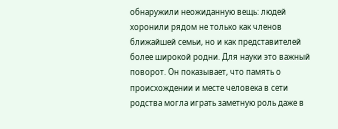обнаружили неожиданную вещь: людей хоронили рядом не только как членов ближайшей семьи, но и как представителей более широкой родни. Для науки это важный поворот. Он показывает, что память о происхождении и месте человека в сети родства могла играть заметную роль даже в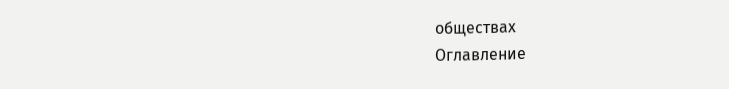обществах
Оглавление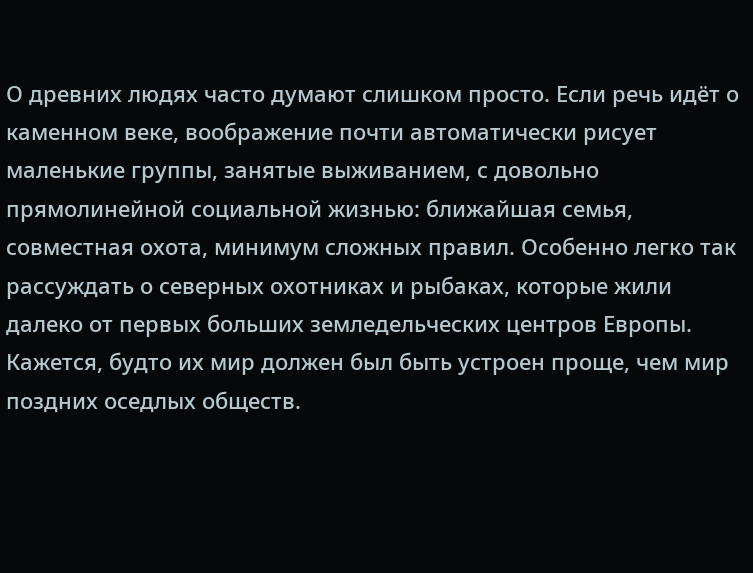О древних людях часто думают слишком просто. Если речь идёт о каменном веке, воображение почти автоматически рисует маленькие группы, занятые выживанием, с довольно прямолинейной социальной жизнью: ближайшая семья, совместная охота, минимум сложных правил. Особенно легко так рассуждать о северных охотниках и рыбаках, которые жили далеко от первых больших земледельческих центров Европы. Кажется, будто их мир должен был быть устроен проще, чем мир поздних оседлых обществ.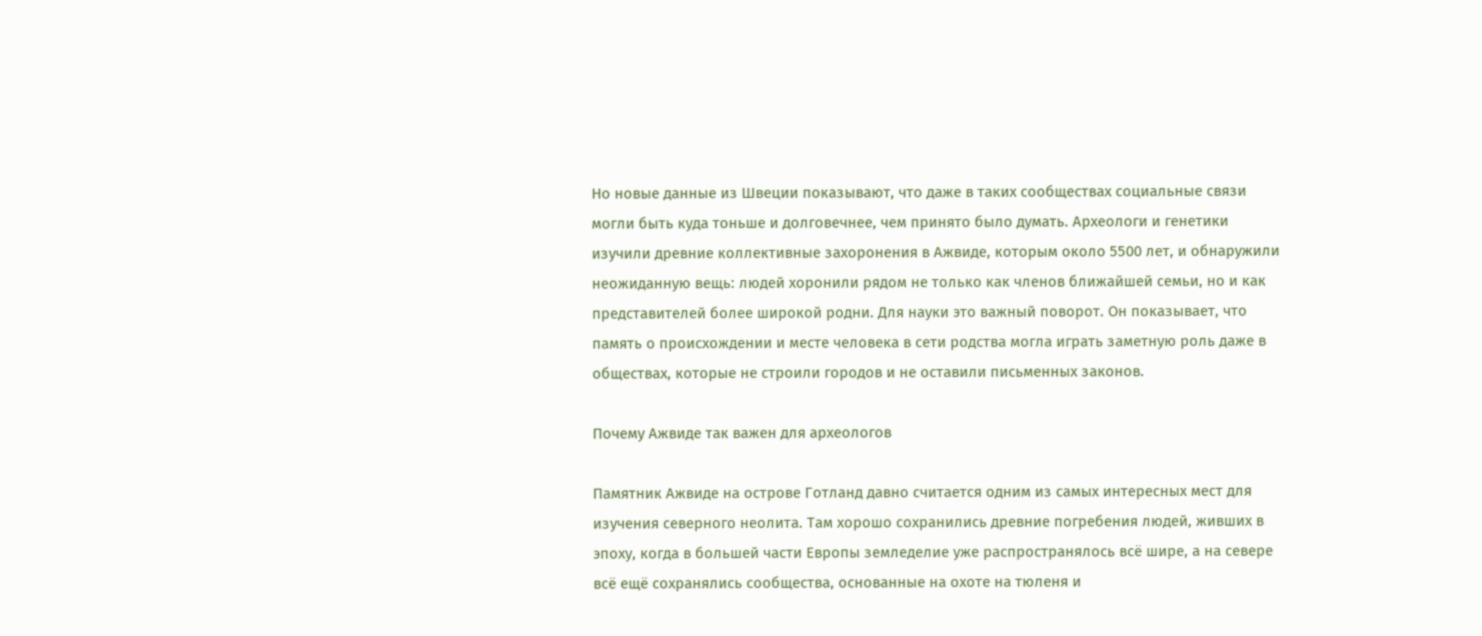Но новые данные из Швеции показывают, что даже в таких сообществах социальные связи могли быть куда тоньше и долговечнее, чем принято было думать. Археологи и генетики изучили древние коллективные захоронения в Ажвиде, которым около 5500 лет, и обнаружили неожиданную вещь: людей хоронили рядом не только как членов ближайшей семьи, но и как представителей более широкой родни. Для науки это важный поворот. Он показывает, что память о происхождении и месте человека в сети родства могла играть заметную роль даже в обществах, которые не строили городов и не оставили письменных законов.

Почему Ажвиде так важен для археологов

Памятник Ажвиде на острове Готланд давно считается одним из самых интересных мест для изучения северного неолита. Там хорошо сохранились древние погребения людей, живших в эпоху, когда в большей части Европы земледелие уже распространялось всё шире, а на севере всё ещё сохранялись сообщества, основанные на охоте на тюленя и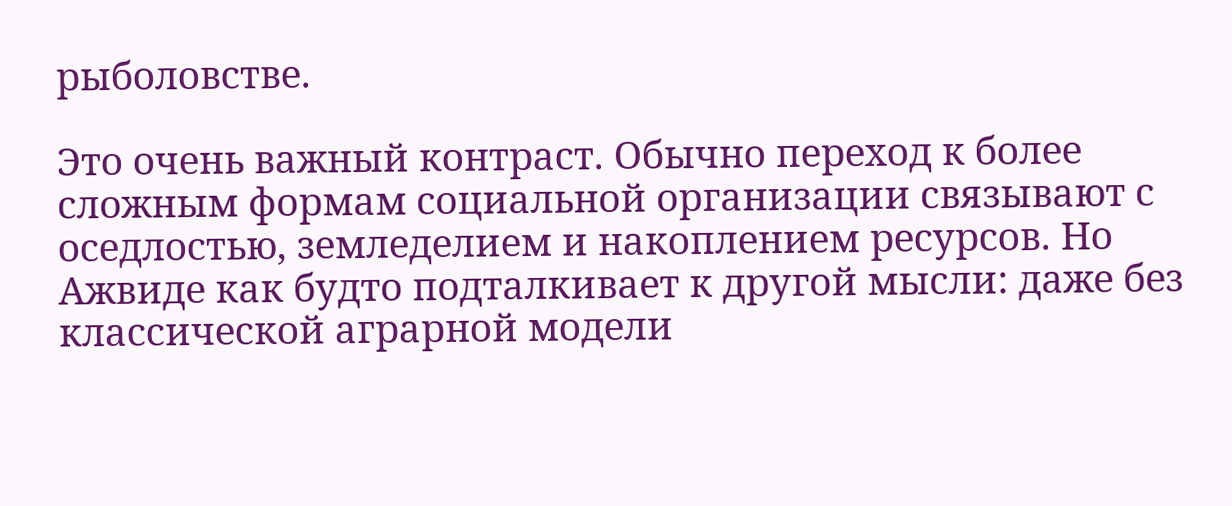рыболовстве.

Это очень важный контраст. Обычно переход к более сложным формам социальной организации связывают с оседлостью, земледелием и накоплением ресурсов. Но Ажвиде как будто подталкивает к другой мысли: даже без классической аграрной модели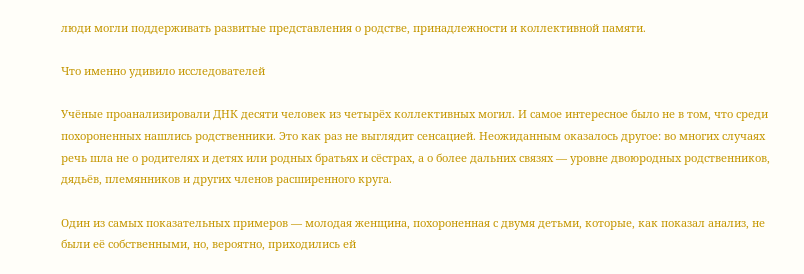люди могли поддерживать развитые представления о родстве, принадлежности и коллективной памяти.

Что именно удивило исследователей

Учёные проанализировали ДНК десяти человек из четырёх коллективных могил. И самое интересное было не в том, что среди похороненных нашлись родственники. Это как раз не выглядит сенсацией. Неожиданным оказалось другое: во многих случаях речь шла не о родителях и детях или родных братьях и сёстрах, а о более дальних связях — уровне двоюродных родственников, дядьёв, племянников и других членов расширенного круга.

Один из самых показательных примеров — молодая женщина, похороненная с двумя детьми, которые, как показал анализ, не были её собственными, но, вероятно, приходились ей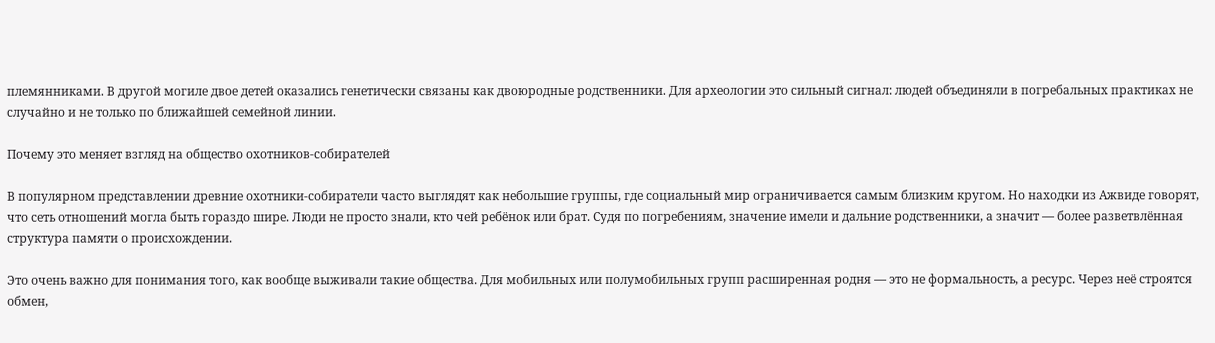племянниками. В другой могиле двое детей оказались генетически связаны как двоюродные родственники. Для археологии это сильный сигнал: людей объединяли в погребальных практиках не случайно и не только по ближайшей семейной линии.

Почему это меняет взгляд на общество охотников-собирателей

В популярном представлении древние охотники-собиратели часто выглядят как небольшие группы, где социальный мир ограничивается самым близким кругом. Но находки из Ажвиде говорят, что сеть отношений могла быть гораздо шире. Люди не просто знали, кто чей ребёнок или брат. Судя по погребениям, значение имели и дальние родственники, а значит — более разветвлённая структура памяти о происхождении.

Это очень важно для понимания того, как вообще выживали такие общества. Для мобильных или полумобильных групп расширенная родня — это не формальность, а ресурс. Через неё строятся обмен,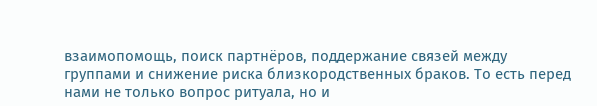взаимопомощь, поиск партнёров, поддержание связей между группами и снижение риска близкородственных браков. То есть перед нами не только вопрос ритуала, но и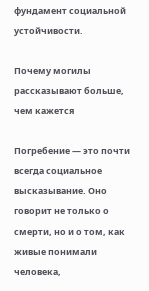фундамент социальной устойчивости.

Почему могилы рассказывают больше, чем кажется

Погребение — это почти всегда социальное высказывание. Оно говорит не только о смерти, но и о том, как живые понимали человека,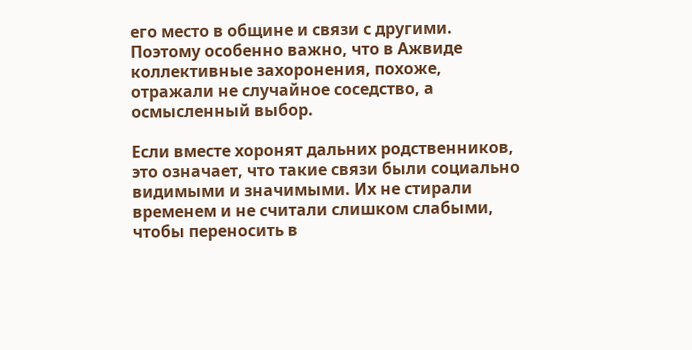его место в общине и связи с другими. Поэтому особенно важно, что в Ажвиде коллективные захоронения, похоже, отражали не случайное соседство, а осмысленный выбор.

Если вместе хоронят дальних родственников, это означает, что такие связи были социально видимыми и значимыми. Их не стирали временем и не считали слишком слабыми, чтобы переносить в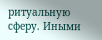ритуальную сферу. Иными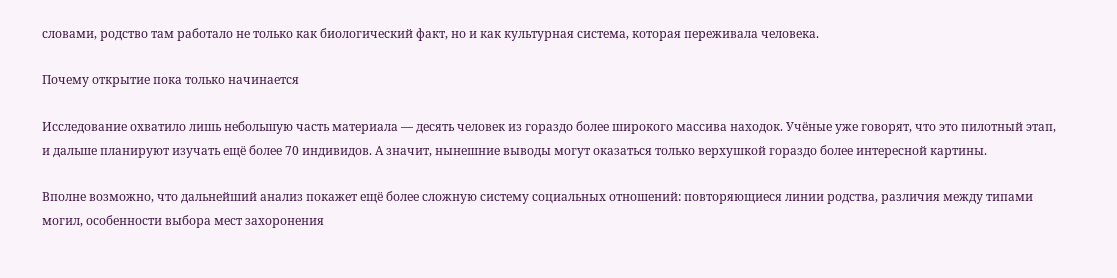словами, родство там работало не только как биологический факт, но и как культурная система, которая переживала человека.

Почему открытие пока только начинается

Исследование охватило лишь небольшую часть материала — десять человек из гораздо более широкого массива находок. Учёные уже говорят, что это пилотный этап, и дальше планируют изучать ещё более 70 индивидов. А значит, нынешние выводы могут оказаться только верхушкой гораздо более интересной картины.

Вполне возможно, что дальнейший анализ покажет ещё более сложную систему социальных отношений: повторяющиеся линии родства, различия между типами могил, особенности выбора мест захоронения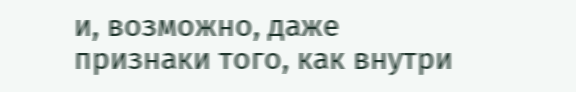и, возможно, даже признаки того, как внутри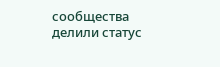сообщества делили статус